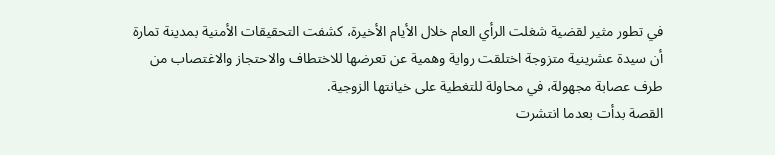في تطور مثير لقضية شغلت الرأي العام خلال الأيام الأخيرة، كشفت التحقيقات الأمنية بمدينة تمارة أن سيدة عشرينية متزوجة اختلقت رواية وهمية عن تعرضها للاختطاف والاحتجاز والاغتصاب من طرف عصابة مجهولة، في محاولة للتغطية على خيانتها الزوجية.
القصة بدأت بعدما انتشرت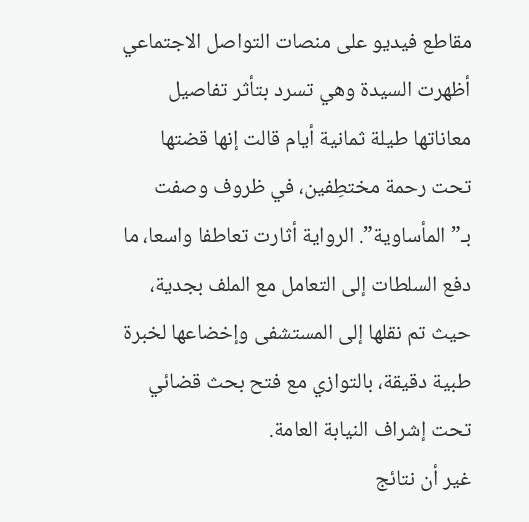مقاطع فيديو على منصات التواصل الاجتماعي أظهرت السيدة وهي تسرد بتأثر تفاصيل معاناتها طيلة ثمانية أيام قالت إنها قضتها تحت رحمة مختطِفين، في ظروف وصفت بـ”المأساوية”. الرواية أثارت تعاطفا واسعا، ما دفع السلطات إلى التعامل مع الملف بجدية، حيث تم نقلها إلى المستشفى وإخضاعها لخبرة طبية دقيقة، بالتوازي مع فتح بحث قضائي تحت إشراف النيابة العامة.
غير أن نتائج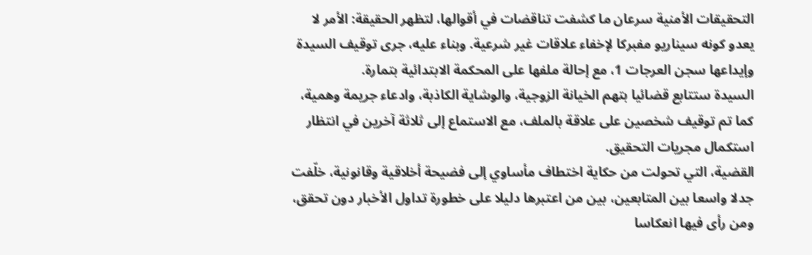التحقيقات الأمنية سرعان ما كشفت تناقضات في أقوالها، لتظهر الحقيقة: الأمر لا يعدو كونه سيناريو مفبركا لإخفاء علاقات غير شرعية. وبناء عليه، جرى توقيف السيدة وإيداعها سجن العرجات 1، مع إحالة ملفها على المحكمة الابتدائية بتمارة.
السيدة ستتابع قضائيا بتهم الخيانة الزوجية، والوشاية الكاذبة، وادعاء جريمة وهمية، كما تم توقيف شخصين على علاقة بالملف، مع الاستماع إلى ثلاثة آخرين في انتظار استكمال مجريات التحقيق.
القضية، التي تحولت من حكاية اختطاف مأساوي إلى فضيحة أخلاقية وقانونية، خلّفت جدلا واسعا بين المتابعين، بين من اعتبرها دليلا على خطورة تداول الأخبار دون تحقق، ومن رأى فيها انعكاسا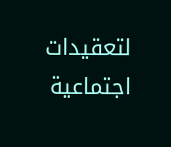لتعقيدات اجتماعية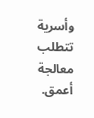وأسرية تتطلب معالجة أعمق.